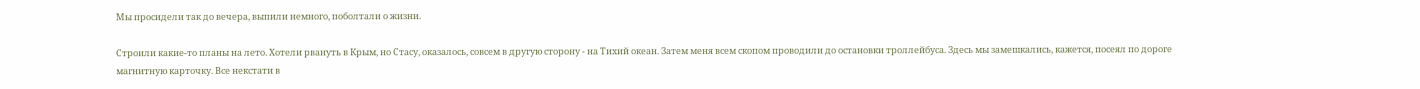Мы просидели так до вечера, выпили немного, поболтали о жизни.

Строили какие-то планы на лето. Хотели рвануть в Крым, но Стасу, оказалось, совсем в другую сторону - на Тихий океан. Затем меня всем скопом проводили до остановки троллейбуса. Здесь мы замешкались, кажется, посеял по дороге магнитную карточку. Все некстати в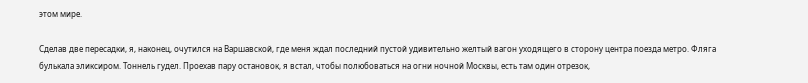этом мире.

Сделав две пересадки, я, наконец, очутился на Варшавской, где меня ждал последний пустой удивительно желтый вагон уходящего в сторону центра поезда метро. Фляга булькала эликсиром. Тоннель гудел. Проехав пару остановок, я встал, чтобы полюбоваться на огни ночной Москвы, есть там один отрезок,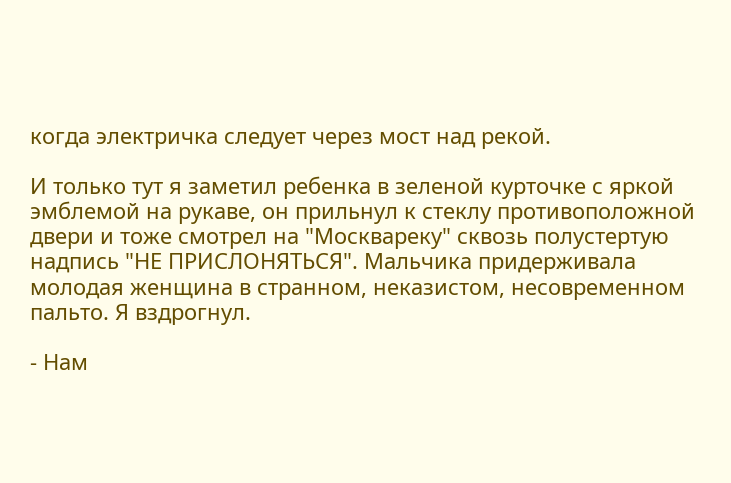когда электричка следует через мост над рекой.

И только тут я заметил ребенка в зеленой курточке с яркой эмблемой на рукаве, он прильнул к стеклу противоположной двери и тоже смотрел на "Москвареку" сквозь полустертую надпись "НЕ ПРИСЛОНЯТЬСЯ". Мальчика придерживала молодая женщина в странном, неказистом, несовременном пальто. Я вздрогнул.

- Нам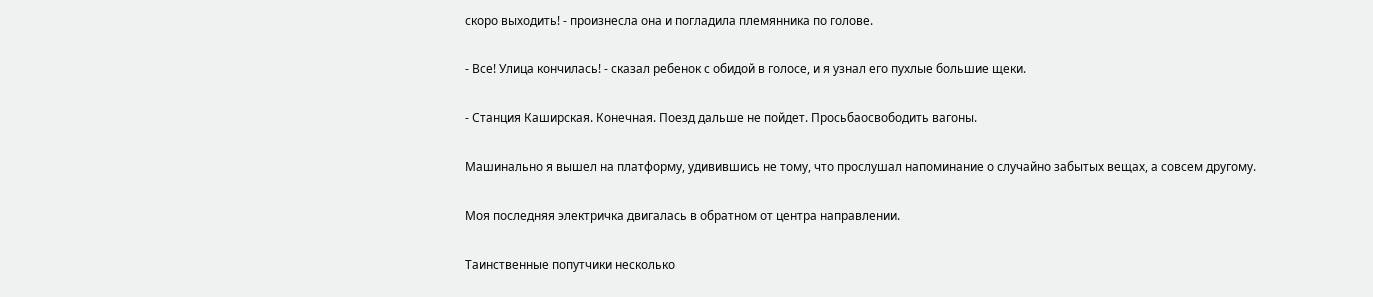скоро выходить! - произнесла она и погладила племянника по голове.

- Все! Улица кончилась! - сказал ребенок с обидой в голосе, и я узнал его пухлые большие щеки.

- Станция Каширская. Конечная. Поезд дальше не пойдет. Просьбаосвободить вагоны.

Машинально я вышел на платформу, удивившись не тому, что прослушал напоминание о случайно забытых вещах, а совсем другому.

Моя последняя электричка двигалась в обратном от центра направлении.

Таинственные попутчики несколько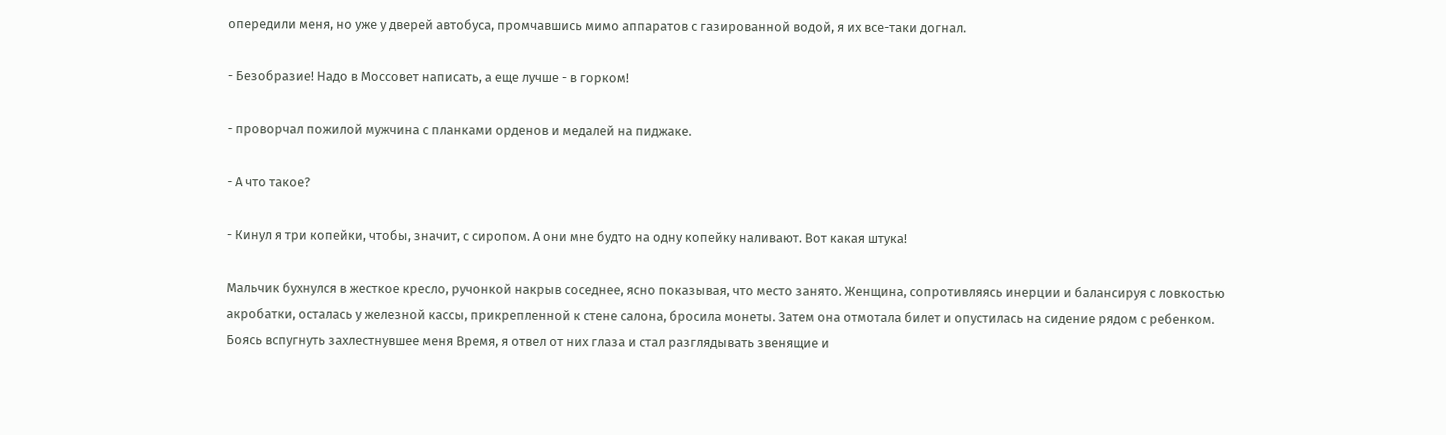опередили меня, но уже у дверей автобуса, промчавшись мимо аппаратов с газированной водой, я их все-таки догнал.

- Безобразие! Надо в Моссовет написать, а еще лучше - в горком!

- проворчал пожилой мужчина с планками орденов и медалей на пиджаке.

- А что такое?

- Кинул я три копейки, чтобы, значит, с сиропом. А они мне будто на одну копейку наливают. Вот какая штука!

Мальчик бухнулся в жесткое кресло, ручонкой накрыв соседнее, ясно показывая, что место занято. Женщина, сопротивляясь инерции и балансируя с ловкостью акробатки, осталась у железной кассы, прикрепленной к стене салона, бросила монеты. Затем она отмотала билет и опустилась на сидение рядом с ребенком. Боясь вспугнуть захлестнувшее меня Время, я отвел от них глаза и стал разглядывать звенящие и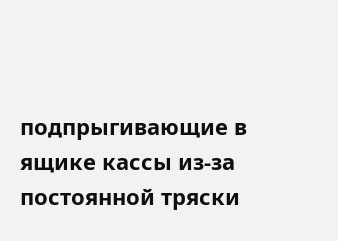подпрыгивающие в ящике кассы из-за постоянной тряски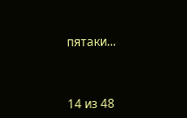пятаки...



14 из 48